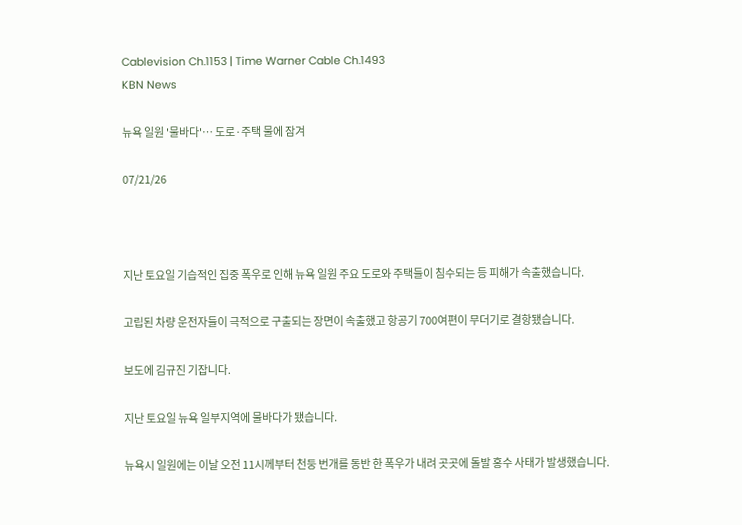Cablevision Ch.1153 | Time Warner Cable Ch.1493
KBN News

뉴욕 일원 '물바다'… 도로·주택 물에 잠겨

07/21/26



지난 토요일 기습적인 집중 폭우로 인해 뉴욕 일원 주요 도로와 주택들이 침수되는 등 피해가 속출했습니다.

고립된 차량 운전자들이 극적으로 구출되는 장면이 속출했고 항공기 700여편이 무더기로 결항됐습니다.

보도에 김규진 기잡니다.

지난 토요일 뉴욕 일부지역에 물바다가 됐습니다.

뉴욕시 일원에는 이날 오전 11시께부터 천둥 번개를 동반 한 폭우가 내려 곳곳에 돌발 홍수 사태가 발생했습니다.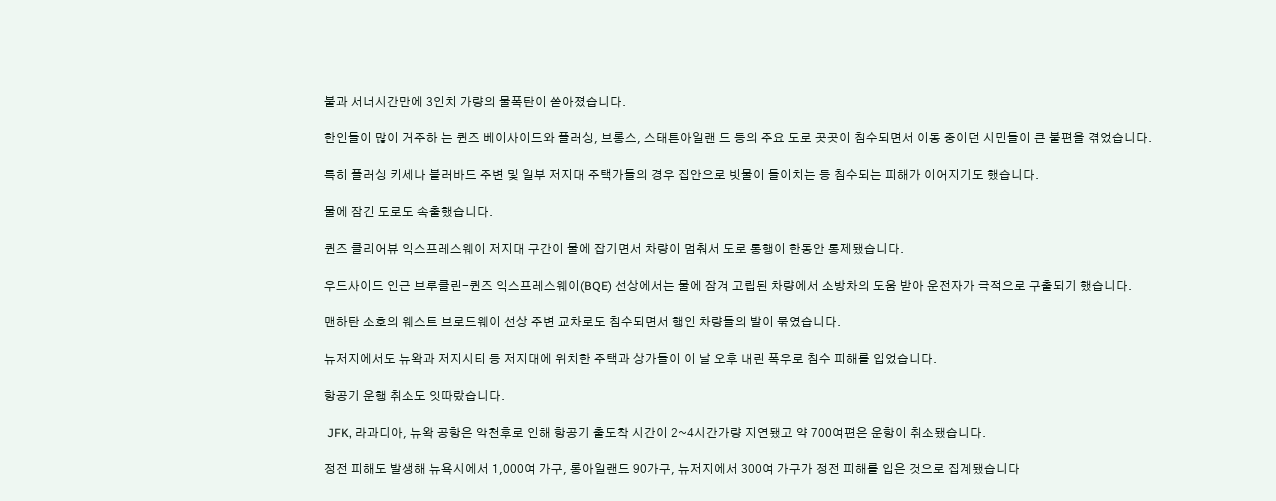불과 서너시간만에 3인치 가량의 물폭탄이 쏟아졌습니다.

한인들이 많이 거주하 는 퀸즈 베이사이드와 플러싱, 브롱스, 스태튼아일랜 드 등의 주요 도로 곳곳이 침수되면서 이동 중이던 시민들이 큰 불편을 겪었습니다.

특히 플러싱 키세나 블러바드 주변 및 일부 저지대 주택가들의 경우 집안으로 빗물이 들이치는 등 침수되는 피해가 이어지기도 했습니다.

물에 잠긴 도로도 속출했습니다.

퀸즈 클리어뷰 익스프레스웨이 저지대 구간이 물에 잡기면서 차량이 멈춰서 도로 통행이 한동안 통제됐습니다.

우드사이드 인근 브루클린-퀸즈 익스프레스웨이(BQE) 선상에서는 물에 잠겨 고립된 차량에서 소방차의 도움 받아 운전자가 극적으로 구출되기 했습니다.

맨하탄 소호의 웨스트 브로드웨이 선상 주변 교차로도 침수되면서 행인 차량들의 발이 묶였습니다.

뉴저지에서도 뉴왁과 저지시티 등 저지대에 위치한 주택과 상가들이 이 날 오후 내린 폭우로 침수 피해를 입었습니다.

항공기 운행 취소도 잇따랐습니다.

 JFK, 라과디아, 뉴왁 공항은 악천후로 인해 항공기 출도착 시간이 2~4시간가량 지연됐고 약 700여편은 운항이 취소됐습니다.

정전 피해도 발생해 뉴욕시에서 1,000여 가구, 롱아일랜드 90가구, 뉴저지에서 300여 가구가 정전 피해를 입은 것으로 집계됐습니다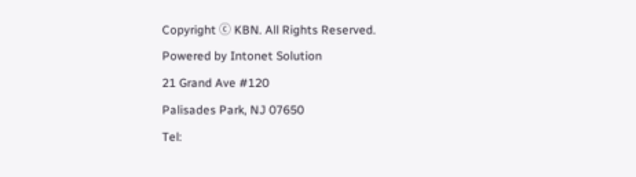Copyright ⓒ KBN. All Rights Reserved.
Powered by Intonet Solution
21 Grand Ave #120
Palisades Park, NJ 07650
Tel: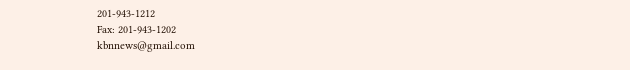201-943-1212
Fax: 201-943-1202
kbnnews@gmail.com